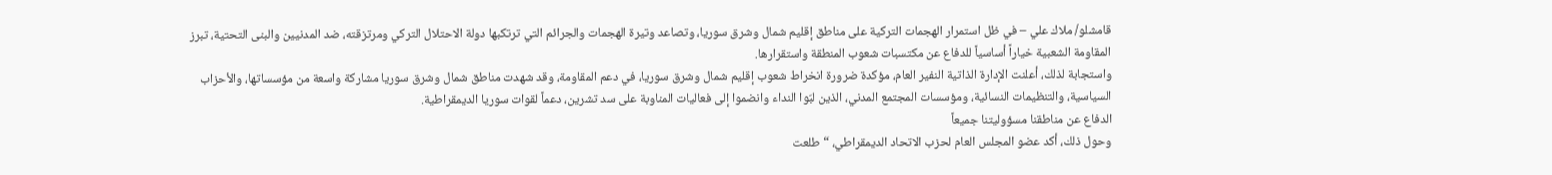قامشلو/ ملاك علي – في ظل استمرار الهجمات التركية على مناطق إقليم شمال وشرق سوريا، وتصاعد وتيرة الهجمات والجرائم التي ترتكبها دولة الاحتلال التركي ومرتزقته، ضد المدنيين والبنى التحتية، تبرز المقاومة الشعبية خياراً أساسياً للدفاع عن مكتسبات شعوب المنطقة واستقرارها.
واستجابة لذلك، أعلنت الإدارة الذاتية النفير العام، مؤكدة ضرورة انخراط شعوب إقليم شمال وشرق سوريا، في دعم المقاومة، وقد شهدت مناطق شمال وشرق سوريا مشاركة واسعة من مؤسساتها، والأحزاب السياسية، والتنظيمات النسائية، ومؤسسات المجتمع المدني، الذين لبّوا النداء وانضموا إلى فعاليات المناوبة على سد تشرين، دعماً لقوات سوريا الديمقراطية.
الدفاع عن مناطقنا مسؤوليتنا جميعاً
وحول ذلك، أكد عضو المجلس العام لحزب الاتحاد الديمقراطي، “طلعت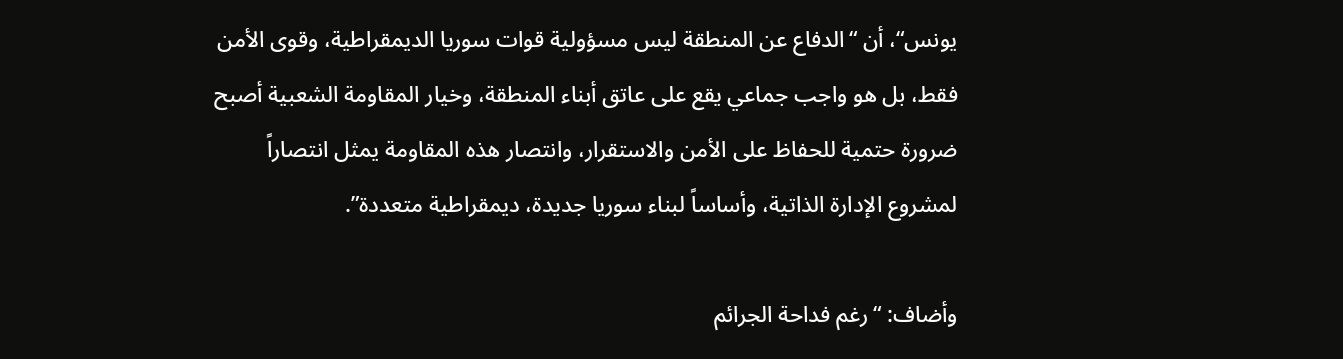يونس“، أن “الدفاع عن المنطقة ليس مسؤولية قوات سوريا الديمقراطية، وقوى الأمن فقط، بل هو واجب جماعي يقع على عاتق أبناء المنطقة، وخيار المقاومة الشعبية أصبح ضرورة حتمية للحفاظ على الأمن والاستقرار، وانتصار هذه المقاومة يمثل انتصاراً لمشروع الإدارة الذاتية، وأساساً لبناء سوريا جديدة، ديمقراطية متعددة”.

وأضاف: “رغم فداحة الجرائم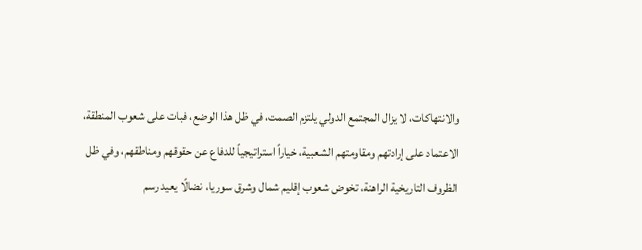والانتهاكات، لا يزال المجتمع الدولي يلتزم الصمت، في ظل هذا الوضع، فبات على شعوب المنطقة، الاعتماد على إرادتهم ومقاومتهم الشعبية، خياراً استراتيجياً للدفاع عن حقوقهم ومناطقهم، وفي ظل الظروف التاريخية الراهنة، تخوض شعوب إقليم شمال وشرق سوريا، نضالًا يعيد رسم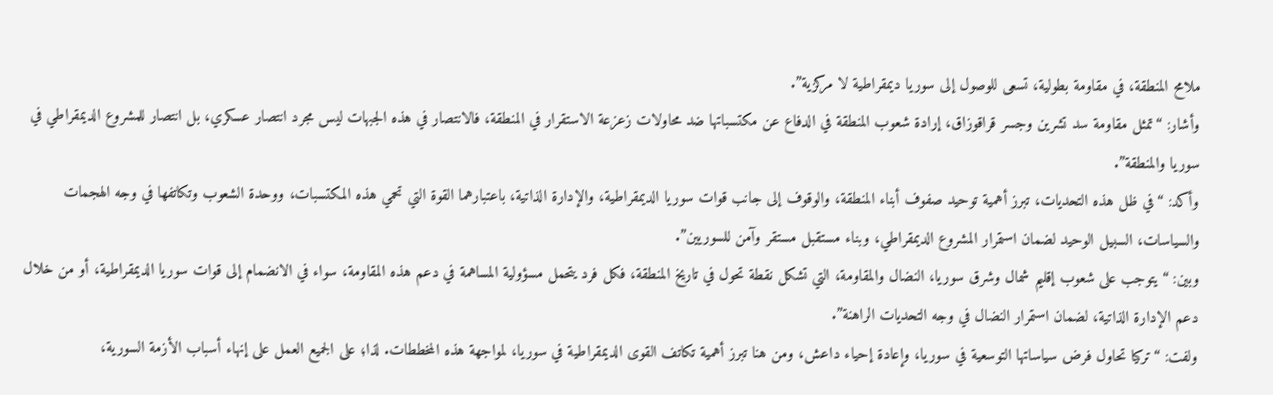ملامح المنطقة، في مقاومة بطولية، تسعى للوصول إلى سوريا ديمقراطية لا مركزية”.
وأشار: “تمثل مقاومة سد تشرين وجسر قراقوزاق، إرادة شعوب المنطقة في الدفاع عن مكتسباتها ضد محاولات زعزعة الاستقرار في المنطقة، فالانتصار في هذه الجبهات ليس مجرد انتصار عسكري، بل انتصار للمشروع الديمقراطي في سوريا والمنطقة”.
وأكد: “في ظل هذه التحديات، تبرز أهمية توحيد صفوف أبناء المنطقة، والوقوف إلى جانب قوات سوريا الديمقراطية، والإدارة الذاتية، باعتبارهما القوة التي تحمي هذه المكتسبات، ووحدة الشعوب وتكاتفها في وجه الهجمات والسياسات، السبيل الوحيد لضمان استمرار المشروع الديمقراطي، وبناء مستقبل مستقر وآمن للسوريين”.
وبين: “يتوجب على شعوب إقليم شمال وشرق سوريا، النضال والمقاومة، التي تشكل نقطة تحول في تاريخ المنطقة، فكل فرد يتحمل مسؤولية المساهمة في دعم هذه المقاومة، سواء في الانضمام إلى قوات سوريا الديمقراطية، أو من خلال دعم الإدارة الذاتية، لضمان استمرار النضال في وجه التحديات الراهنة”.
ولفت: “تركيا تحاول فرض سياساتها التوسعية في سوريا، وإعادة إحياء داعش، ومن هنا تبرز أهمية تكاتف القوى الديمقراطية في سوريا، لمواجهة هذه المخططات. لذا؛ على الجميع العمل على إنهاء أسباب الأزمة السورية،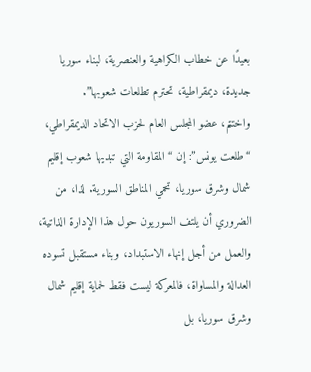بعيدًا عن خطاب الكراهية والعنصرية، لبناء سوريا جديدة، ديمقراطية، تحترم تطلعات شعوبها”.
واختتم، عضو المجلس العام لحزب الاتحاد الديمقراطي، “طلعت يونس”: إن “المقاومة التي تبديها شعوب إقليم شمال وشرق سوريا، تحمي المناطق السورية. لذا، من الضروري أن يلتف السوريون حول هذا الإدارة الذاتية، والعمل من أجل إنهاء الاستبداد، وبناء مستقبل تسوده العدالة والمساواة، فالمعركة ليست فقط لحماية إقليم شمال وشرق سوريا، بل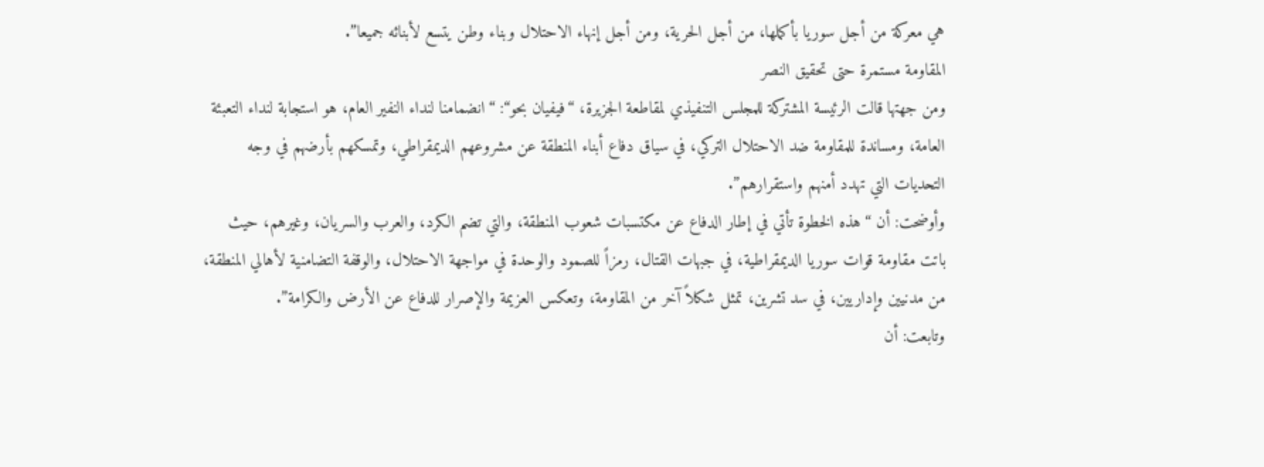هي معركة من أجل سوريا بأكملها، من أجل الحرية، ومن أجل إنهاء الاحتلال وبناء وطن يتسع لأبنائه جميعا”.
المقاومة مستمرة حتى تحقيق النصر
ومن جهتها قالت الرئيسة المشتركة للمجلس التنفيذي لمقاطعة الجزيرة، “فيفيان بحو“: “انضمامنا لنداء النفير العام، هو استجابة لنداء التعبئة العامة، ومساندة للمقاومة ضد الاحتلال التركي، في سياق دفاع أبناء المنطقة عن مشروعهم الديمقراطي، وتمسكهم بأرضهم في وجه التحديات التي تهدد أمنهم واستقرارهم”.
وأوضحت: أن “هذه الخطوة تأتي في إطار الدفاع عن مكتسبات شعوب المنطقة، والتي تضم الكرد، والعرب والسريان، وغيرهم، حيث باتت مقاومة قوات سوريا الديمقراطية، في جبهات القتال، رمزاً للصمود والوحدة في مواجهة الاحتلال، والوقفة التضامنية لأهالي المنطقة، من مدنيين وإداريين، في سد تشرين، تمثل شكلاً آخر من المقاومة، وتعكس العزيمة والإصرار للدفاع عن الأرض والكرامة”.
وتابعت: أن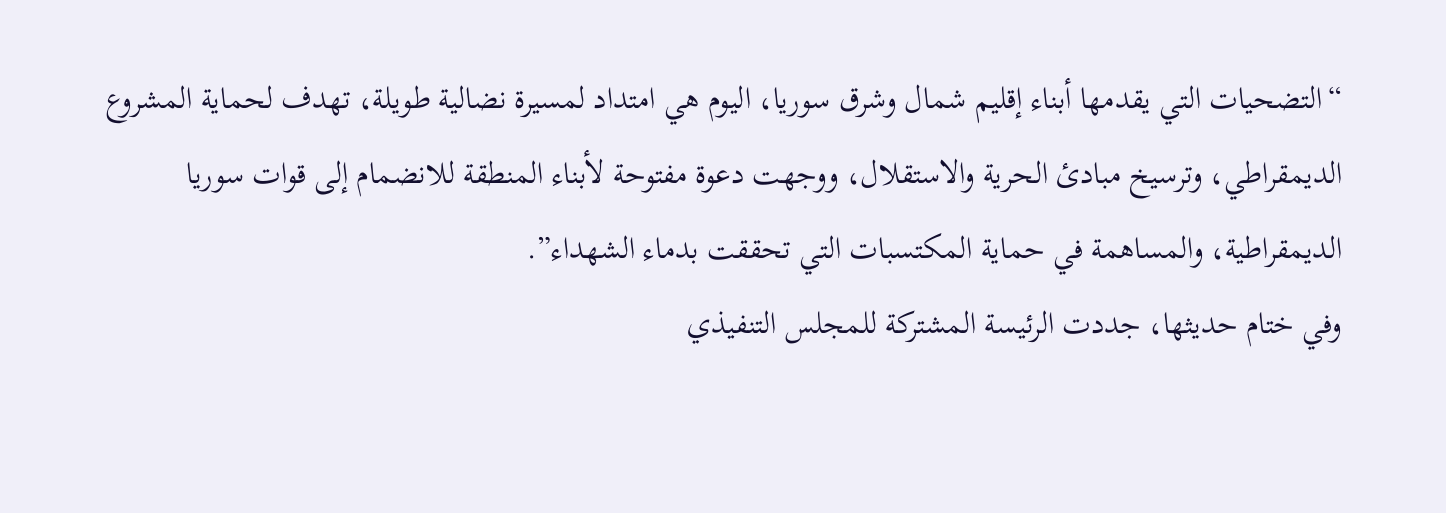“التضحيات التي يقدمها أبناء إقليم شمال وشرق سوريا، اليوم هي امتداد لمسيرة نضالية طويلة، تهدف لحماية المشروع الديمقراطي، وترسيخ مبادئ الحرية والاستقلال، ووجهت دعوة مفتوحة لأبناء المنطقة للانضمام إلى قوات سوريا الديمقراطية، والمساهمة في حماية المكتسبات التي تحققت بدماء الشهداء”.
وفي ختام حديثها، جددت الرئيسة المشتركة للمجلس التنفيذي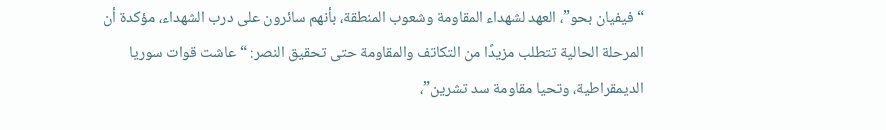“فيفيان بحو”، العهد لشهداء المقاومة وشعوب المنطقة، بأنهم سائرون على درب الشهداء، مؤكدة أن المرحلة الحالية تتطلب مزيدًا من التكاتف والمقاومة حتى تحقيق النصر: “عاشت قوات سوريا الديمقراطية، وتحيا مقاومة سد تشرين”،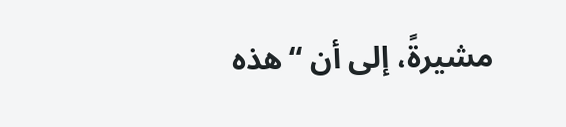مشيرةً، إلى أن “هذه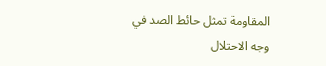المقاومة تمثل حائط الصد في وجه الاحتلال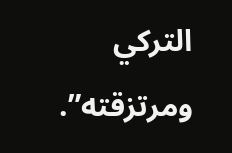التركي ومرتزقته”.